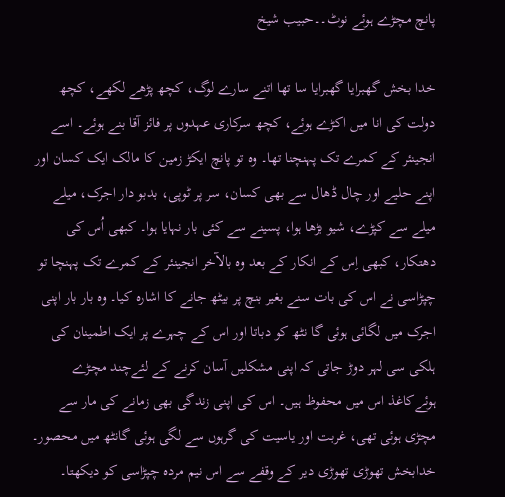پانچ مچڑے ہوئے نوٹ۔۔حبیب شیخ

خدا بخش گھبرایا گھبرایا سا تھا اتنے سارے لوگ، کچھ پڑھے لکھے، کچھ دولت کی انا میں اکڑے ہوئے، کچھ سرکاری عہدوں پر فائز آقا بنے ہوئے۔ اسے انجینئر کے کمرے تک پہنچنا تھا۔ وہ تو پانچ ایکڑ زمین کا مالک ایک کسان اور اپنے حلیے اور چال ڈھال سے بھی کسان، سر پر ٹوپی، بدبو دار اجرک، میلے میلے سے کپڑے، شیو بڑھا ہوا، پسینے سے کئی بار نہایا ہوا۔ کبھی اُس کی دھتکار، کبھی اِس کے انکار کے بعد وہ بالآخر انجینئر کے کمرے تک پہنچا تو چپڑاسی نے اس کی بات سنے بغیر بنچ پر بیٹھ جانے کا اشارہ کیا۔ وہ بار بار اپنی اجرک میں لگائی ہوئی گا نٹھ کو دباتا اور اس کے چہرے پر ایک اطمینان کی ہلکی سی لہر دوڑ جاتی کہ اپنی مشکلیں آسان کرنے کے لئےچند مچڑے ہوئےکاغذ اس میں محفوظ ہیں۔ اس کی اپنی زندگی بھی زمانے کی مار سے مچڑی ہوئی تھی، غربت اور یاسیت کی گرہوں سے لگی ہوئی گانٹھ میں محصور۔
خدابخش تھوڑی تھوڑی دیر کے وقفے سے اس نیم مردہ چپڑاسی کو دیکھتا۔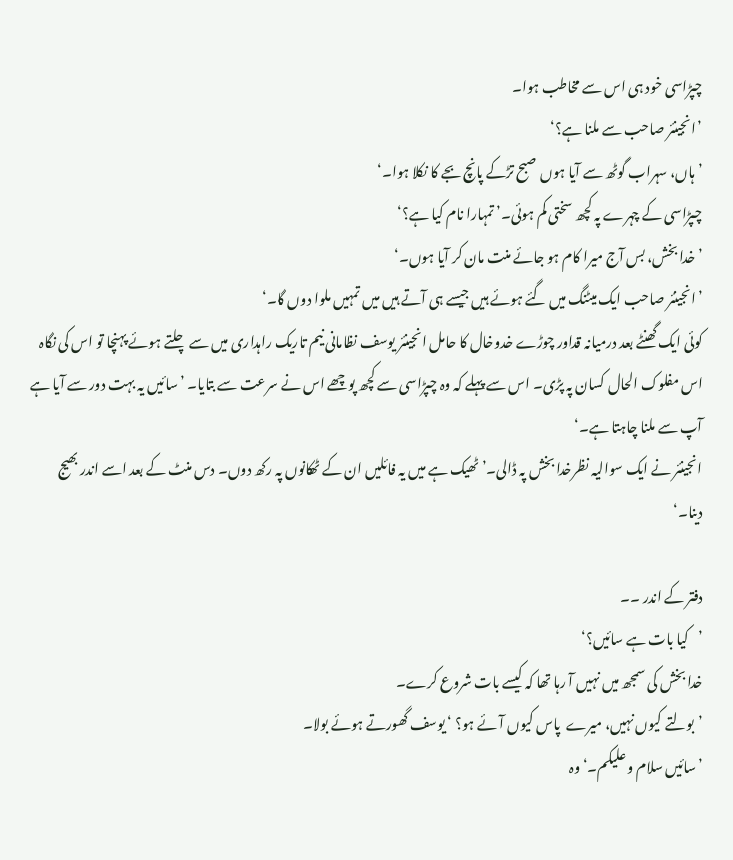چپڑاسی خود ہی اس سے مخاطب ہوا۔
’انجینئر صاحب سے ملنا ہے؟‘
’ہاں، سہراب گوٹھ سے آیا ہوں صبح تڑکے پانچ بجے کا نکلا ہوا۔‘
چپڑاسی کے چہرے پہ کچھ سختی کم ہوئی۔’ تمہارا نام کیا ہے؟‘
’خدا بخش، بس آج میرا کام ہو جائے منت مان کر آیا ہوں۔‘
’انجینئر صاحب ایک میٹنگ میں گئے ہوئے ہیں جیسے ہی آتے ہیں میں تمہیں ملوا دوں گا۔‘
کوئی ایک گھنٹے بعد درمیانہ قداور چوڑے خدوخال کا حامل انجینئر یوسف نظامانی نیم تاریک راہداری میں سے چلتے ہوئے پہنچا تو اس کی نگاہ اس مفلوک الحال کسان پہ پڑی۔ اس سے پہلے کہ وہ چپڑاسی سے کچھ پوچھے اس نے سرعت سے بتایا۔ ’سائیں یہ بہت دور سے آیا ہے آپ سے ملنا چاہتا ہے۔‘
انجینئر نے ایک سوالیہ نظرخدا بخش پہ ڈالی۔’ ٹھیک ہے میں یہ فائلیں ان کے ٹھکانوں پہ رکھ دوں۔ دس منٹ کے بعد اسے اندر بھیج دینا۔‘

دفتر کے اندر ۔۔
’کیا بات ہے سائیں؟‘
خدا بخش کی سمجھ میں نہیں آ رہا تھا کہ کیسے بات شروع کرے۔
’بولتے کیوں نہیں، میرے  پاس کیوں آئے ہو؟ ‘ یوسف گھورتے ہوئے بولا۔
’سائیں سلام و علیکم۔‘ وہ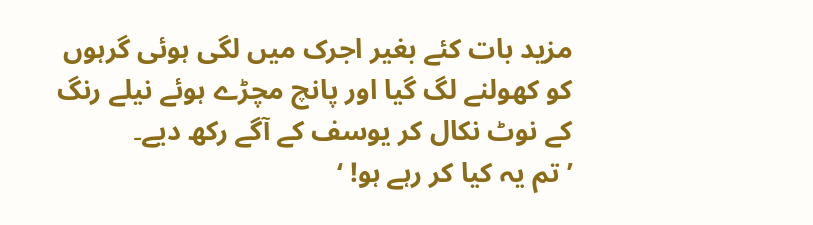مزید بات کئے بغیر اجرک میں لگی ہوئی گرہوں کو کھولنے لگ گیا اور پانچ مچڑے ہوئے نیلے رنگ کے نوٹ نکال کر یوسف کے آگے رکھ دیے۔
’تم یہ کیا کر رہے ہو! ‘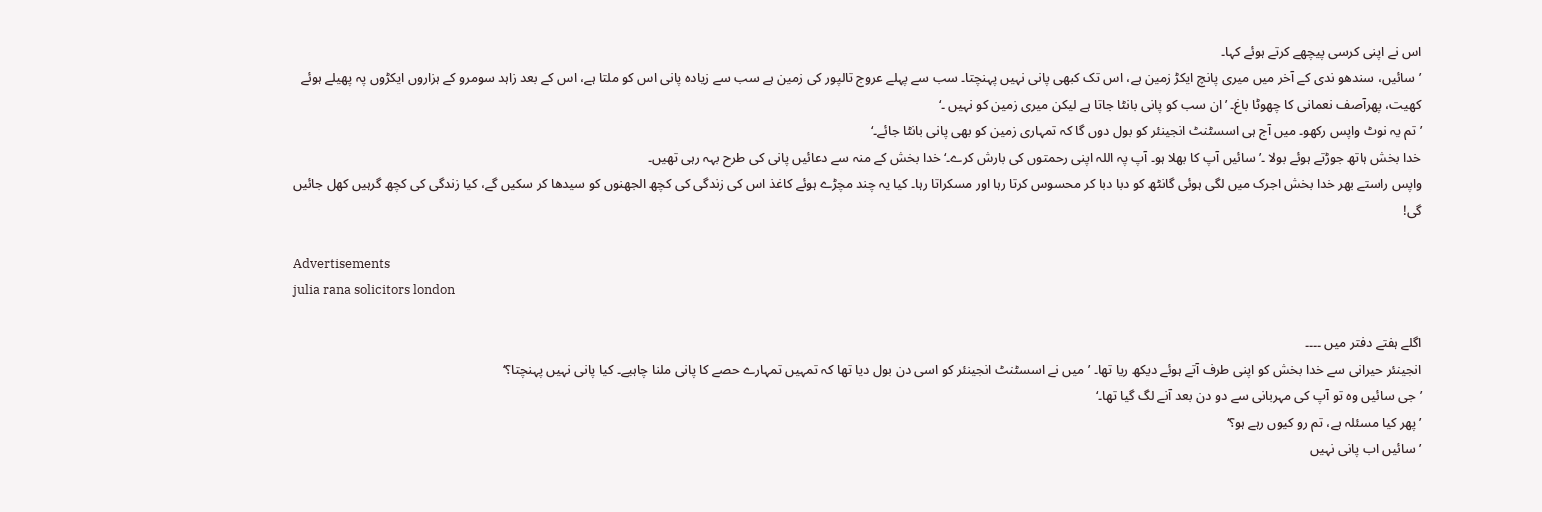اس نے اپنی کرسی پیچھے کرتے ہوئے کہا۔
’سائیں، سندھو ندی کے آخر میں میری پانچ ایکڑ زمین ہے، اس تک کبھی پانی نہیں پہنچتا۔ سب سے پہلے عروج تالپور کی زمین ہے سب سے زیادہ پانی اس کو ملتا ہے، اس کے بعد زاہد سومرو کے ہزاروں ایکڑوں پہ پھیلے ہوئے کھیت، پھرآصف نعمانی کا چھوٹا باغ۔ ’ان سب کو پانی بانٹا جاتا ہے لیکن میری زمین کو نہیں ۔‘
’تم یہ نوٹ واپس رکھو۔ میں آج ہی اسسٹنٹ انجینئر کو بول دوں گا کہ تمہاری زمین کو بھی پانی بانٹا جائے۔‘
خدا بخش ہاتھ جوڑتے ہوئے بولا ۔’ سائیں آپ کا بھلا ہو۔ آپ پہ اللہ اپنی رحمتوں کی بارش کرے۔‘ خدا بخش کے منہ سے دعائیں پانی کی طرح بہہ رہی تھیں۔
واپس راستے بھر خدا بخش اجرک میں لگی ہوئی گانٹھ کو دبا دبا کر محسوس کرتا رہا اور مسکراتا رہا۔ کیا یہ چند مچڑے ہوئے کاغذ اس کی زندگی کی کچھ الجھنوں کو سیدھا کر سکیں گے، کیا زندگی کی کچھ گرہیں کھل جائیں گی!

Advertisements
julia rana solicitors london

اگلے ہفتے دفتر میں ۔۔۔۔
انجینئر حیرانی سے خدا بخش کو اپنی طرف آتے ہوئے دیکھ ریا تھا۔ ’میں نے اسسٹنٹ انجینئر کو اسی دن بول دیا تھا کہ تمہیں تمہارے حصے کا پانی ملنا چاہیے۔ کیا پانی نہیں پہنچتا؟‘
’جی سائیں وہ تو آپ کی مہربانی سے دو دن بعد آنے لگ گیا تھا۔‘
’پھر کیا مسئلہ ہے، تم رو کیوں رہے ہو؟‘
’سائیں اب پانی نہیں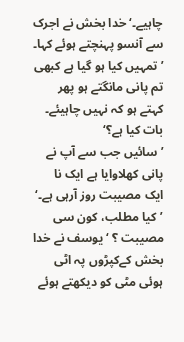چاہیے۔‘ خدا بخش نے اجرک سے آنسو پہنچتے ہوئے کہا۔
’تمہیں کیا ہو گیا ہے کبھی تم پانی مانگتے ہو پھر کہتے ہو کہ نہیں چاہیئے۔ بات کیا ہے؟‘
’سائیں جب سے آپ نے پانی کھلاوایا ہے ایک نا ایک مصیبت روز آرہی ہے۔‘
’کیا مطلب، کون سی مصیبت ؟ ‘ یوسف نے خدا بخش کےکپڑوں پہ اٹی ہوئی مٹی کو دیکھتے ہوئے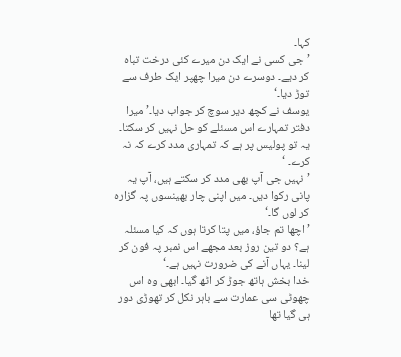کہا۔
’جی کسی نے ایک دن میرے کئی درخت تباہ کر دیے۔ دوسرے دن میرا چھپر ایک طرف سے توڑ دیا۔‘
یوسف نے کچھ دیر سوچ کر جواب دیا۔’ میرا دفتر تمہارے اس مسئلے کو حل نہیں کر سکتا۔ یہ تو پولیس پر ہے کہ تمہاری مدد کرے کہ نہ کرے۔ ‘
’نہیں جی آپ بھی مدد کر سکتے ہیں، آپ یہ پانی رکوا دیں۔ میں اپنی چار بھینسوں پہ گزارہ کر لوں گا۔‘
’اچھا تم جاؤ، میں پتا کرتا ہوں کہ کیا مسئلہ ہے؟ دو تین روز بعد مجھے اس نمبر پہ فون کر لینا۔ یہاں آنے کی ضرورت نہیں ہے۔‘
خدا بخش ہاتھ جوڑ کر اٹھ گیا۔ ابھی وہ اس چھوٹی سی عمارت سے باہر نکل کر تھوڑی دور ہی گیا تھا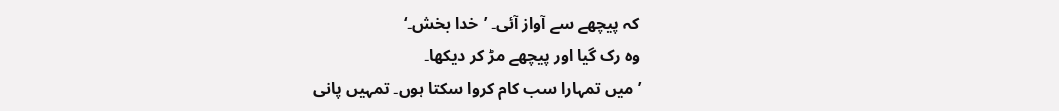کہ پیچھے سے آواز آئی۔ ’خدا بخش۔‘
وہ رک گیا اور پیچھے مڑ کر دیکھا۔
’میں تمہارا سب کام کروا سکتا ہوں۔ تمہیں پانی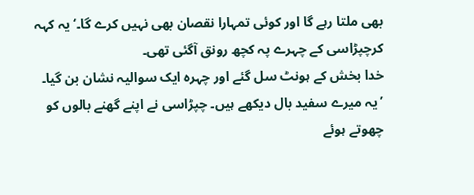بھی ملتا رہے گا اور کوئی تمہارا نقصان بھی نہیں کرے گا۔‘ یہ کہہ کرچپڑاسی کے چہرے پہ کچھ رونق آگئی تھی۔
خدا بخش کے ہونٹ سل گئے اور چہرہ ایک سوالیہ نشان بن گیا۔
’یہ میرے سفید بال دیکھے ہیں۔ چپڑاسی نے اپنے گھنے بالوں کو چھوتے ہوئے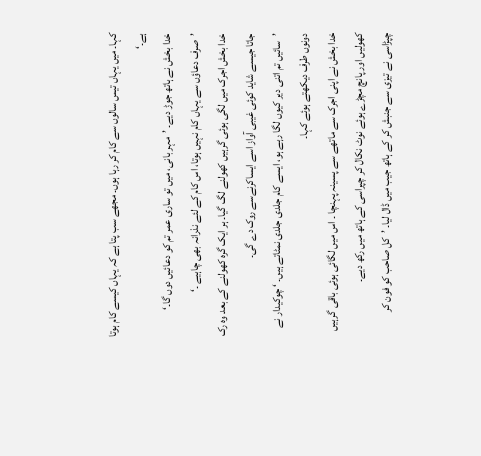کہا۔ میں یہاں تیس سالوں سے کام کر رہا ہوں۔ مجھے سب پتا ہے کہ یہاں کیسے کام ہوتا ہے۔‘
خدا بخش نے ہاتھ جوڑ دیے۔ ’مہر بانی، میں تو ساری عمر تم کو دعائیں دوں گا۔‘
’صرف دعاؤں سے یہاں کام نہیں ہوتا، اس کام کے لئے نذرانہ بھی چاہیے ۔‘
خدا بخش اجرک میں لگی ہوئی گرہیں کھولنے لگ گیا۔ ہر ایک گرہ کھولنے کے بعد وہ رک جاتا جیسے شاید کوئی غیبی آواز اسے ایساکرنےسے روک دے گی۔
’سائیں تم اتنی دیر کیوں لگا رہے ہو، ایسے کام جلدی جلدی نمٹاتے ہیں۔ ‘ چوکیدار نے دونوں طرف دیکھتے ہوئے کہا۔
خدا بخش نے اپنی اجرک سے ماتھے سے پسینہ پہنچا ۔ اس میں لگائی ہوئی باقی گرہیں کھولیں اور پانچ مچڑے ہوئے نوٹ نکال کر چپراسی کے ہاتھ میں رکھ دیے۔
چپڑاسی نے تیزی سے جنبش کر کے ہاتھ جیب میں ڈال لیا۔ ’کل صاحب کو فون کر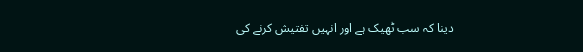دینا کہ سب ٹھیک ہے اور انہیں تفتیش کرنے کی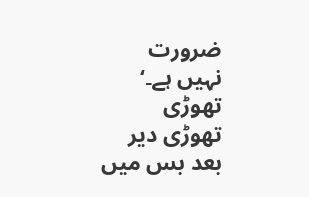ضرورت نہیں ہے۔‘
تھوڑی تھوڑی دیر بعد بس میں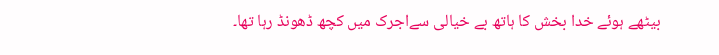بیٹھے ہوئے خدا بخش کا ہاتھ بے خیالی سےاجرک میں کچھ ڈھونڈ رہا تھا۔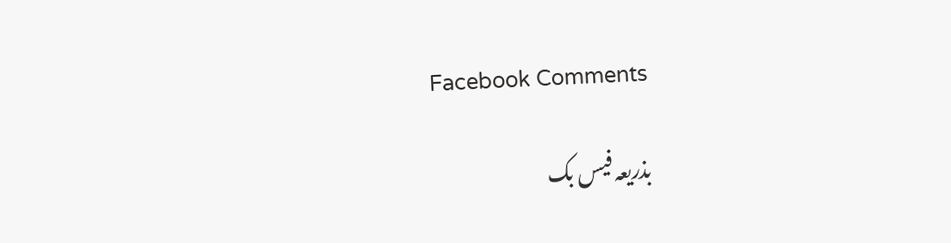Facebook Comments

بذریعہ فیس بک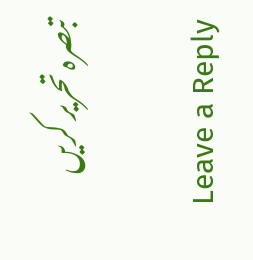تبصرہ تحریر کریں

Leave a Reply